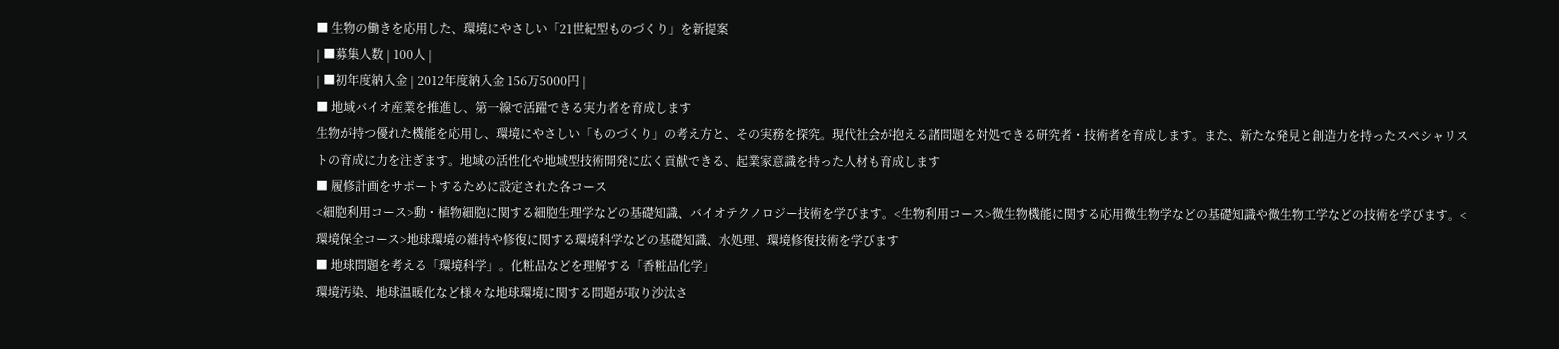■ 生物の働きを応用した、環境にやさしい「21世紀型ものづくり」を新提案
| ■募集人数 | 100人 |
| ■初年度納入金 | 2012年度納入金 156万5000円 |
■ 地域バイオ産業を推進し、第一線で活躍できる実力者を育成します
生物が持つ優れた機能を応用し、環境にやさしい「ものづくり」の考え方と、その実務を探究。現代社会が抱える諸問題を対処できる研究者・技術者を育成します。また、新たな発見と創造力を持ったスペシャリストの育成に力を注ぎます。地域の活性化や地域型技術開発に広く貢献できる、起業家意識を持った人材も育成します
■ 履修計画をサポートするために設定された各コース
<細胞利用コース>動・植物細胞に関する細胞生理学などの基礎知識、バイオテクノロジー技術を学びます。<生物利用コース>微生物機能に関する応用微生物学などの基礎知識や微生物工学などの技術を学びます。<環境保全コース>地球環境の維持や修復に関する環境科学などの基礎知識、水処理、環境修復技術を学びます
■ 地球問題を考える「環境科学」。化粧品などを理解する「香粧品化学」
環境汚染、地球温暖化など様々な地球環境に関する問題が取り沙汰さ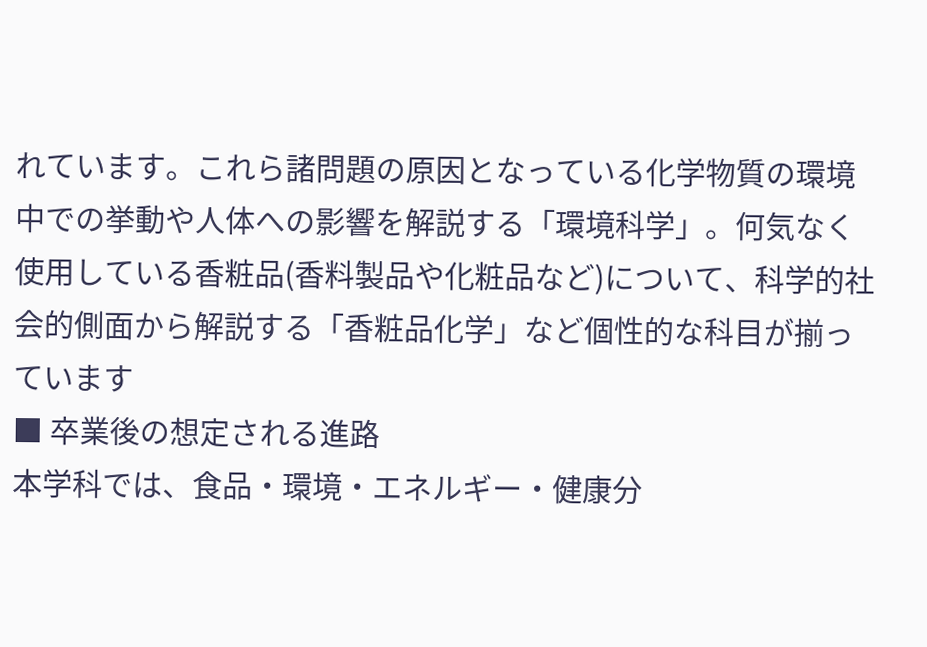れています。これら諸問題の原因となっている化学物質の環境中での挙動や人体への影響を解説する「環境科学」。何気なく使用している香粧品(香料製品や化粧品など)について、科学的社会的側面から解説する「香粧品化学」など個性的な科目が揃っています
■ 卒業後の想定される進路
本学科では、食品・環境・エネルギー・健康分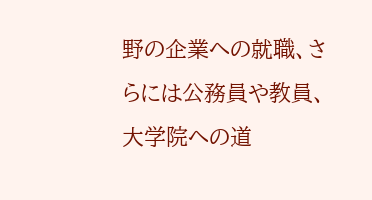野の企業への就職、さらには公務員や教員、大学院への道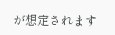が想定されます